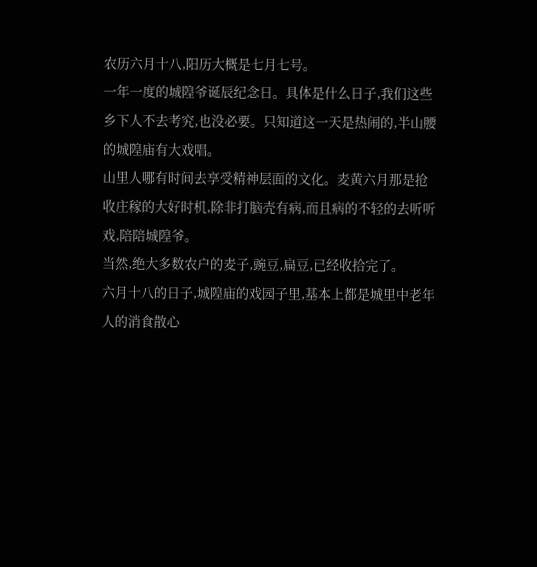农历六月十八,阳历大概是七月七号。
一年一度的城隍爷诞辰纪念日。具体是什么日子,我们这些乡下人不去考究,也没必要。只知道这一天是热闹的,半山腰的城隍庙有大戏唱。
山里人哪有时间去享受精神层面的文化。麦黄六月那是抢收庄稼的大好时机,除非打脑壳有病,而且病的不轻的去听听戏,陪陪城隍爷。
当然,绝大多数农户的麦子,豌豆,扁豆,已经收拾完了。
六月十八的日子,城隍庙的戏园子里,基本上都是城里中老年人的消食散心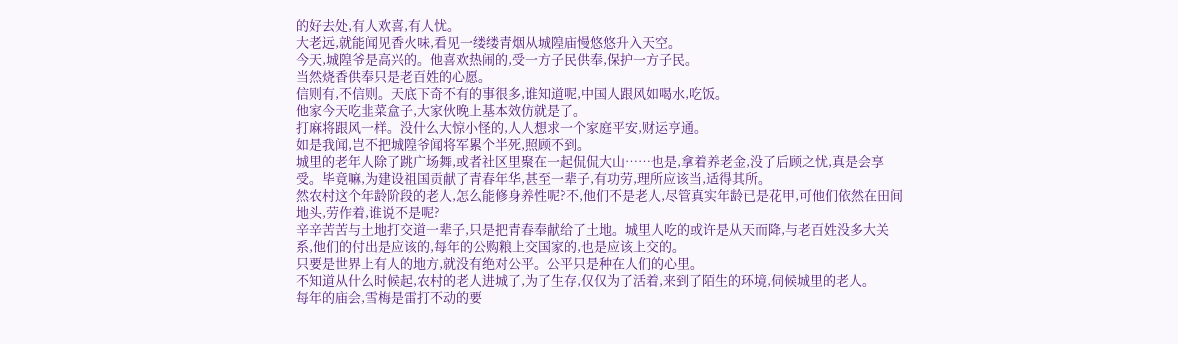的好去处,有人欢喜,有人忧。
大老远,就能闻见香火味,看见一缕缕青烟从城隍庙慢悠悠升入天空。
今天,城隍爷是高兴的。他喜欢热闹的,受一方子民供奉,保护一方子民。
当然烧香供奉只是老百姓的心愿。
信则有,不信则。天底下奇不有的事很多,谁知道呢,中国人跟风如喝水,吃饭。
他家今天吃韭菜盒子,大家伙晚上基本效仿就是了。
打麻将跟风一样。没什么大惊小怪的,人人想求一个家庭平安,财运亨通。
如是我闻,岂不把城隍爷闻将军累个半死,照顾不到。
城里的老年人除了跳广场舞,或者社区里聚在一起侃侃大山……也是,拿着养老金,没了后顾之忧,真是会享受。毕竟嘛,为建设祖国贡献了青春年华,甚至一辈子,有功劳,理所应该当,适得其所。
然农村这个年龄阶段的老人,怎么能修身养性呢?不,他们不是老人,尽管真实年龄已是花甲,可他们依然在田间地头,劳作着,谁说不是呢?
辛辛苦苦与土地打交道一辈子,只是把青春奉献给了土地。城里人吃的或许是从天而降,与老百姓没多大关系,他们的付出是应该的,每年的公购粮上交国家的,也是应该上交的。
只要是世界上有人的地方,就没有绝对公平。公平只是种在人们的心里。
不知道从什么时候起,农村的老人进城了,为了生存,仅仅为了活着,来到了陌生的环境,伺候城里的老人。
每年的庙会,雪梅是雷打不动的要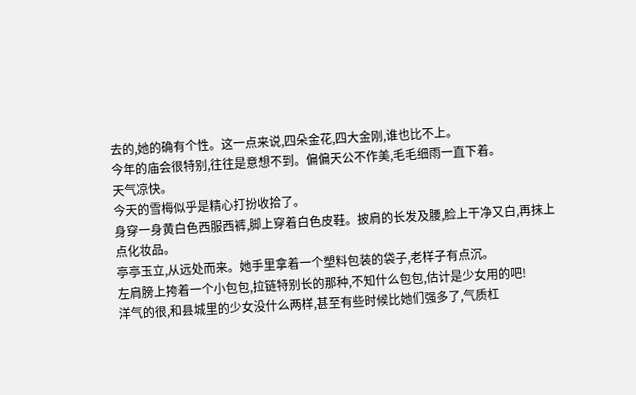去的,她的确有个性。这一点来说,四朵金花,四大金刚,谁也比不上。
今年的庙会很特别,往往是意想不到。偏偏天公不作美,毛毛细雨一直下着。
天气凉快。
今天的雪梅似乎是精心打扮收拾了。
身穿一身黄白色西服西裤,脚上穿着白色皮鞋。披肩的长发及腰,脸上干净又白,再抹上点化妆品。
亭亭玉立,从远处而来。她手里拿着一个塑料包装的袋子,老样子有点沉。
左肩膀上挎着一个小包包,拉链特别长的那种,不知什么包包,估计是少女用的吧!
洋气的很,和县城里的少女没什么两样,甚至有些时候比她们强多了,气质杠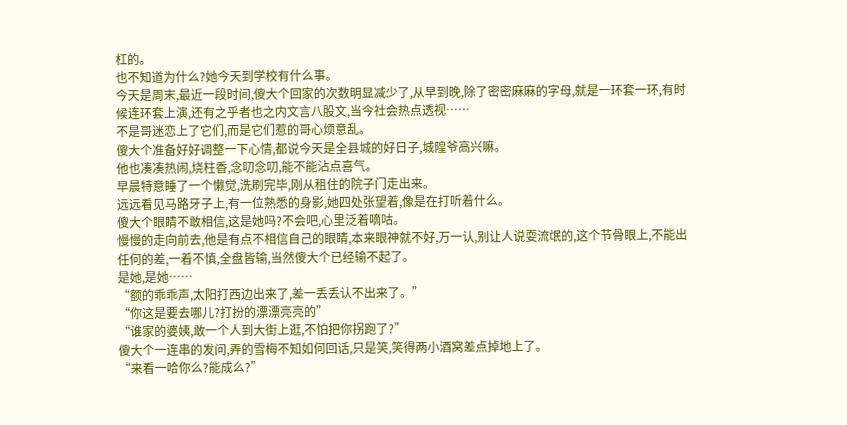杠的。
也不知道为什么?她今天到学校有什么事。
今天是周末,最近一段时间,傻大个回家的次数明显减少了,从早到晚,除了密密麻麻的字母,就是一环套一环,有时候连环套上演,还有之乎者也之内文言八股文,当今社会热点透视……
不是哥迷恋上了它们,而是它们惹的哥心烦意乱。
傻大个准备好好调整一下心情,都说今天是全县城的好日子,城隍爷高兴嘛。
他也凑凑热闹,烧柱香,念叨念叨,能不能沾点喜气。
早晨特意睡了一个懒觉,洗刷完毕,刚从租住的院子门走出来。
远远看见马路牙子上,有一位熟悉的身影,她四处张望着,像是在打听着什么。
傻大个眼睛不敢相信,这是她吗?不会吧,心里泛着嘀咕。
慢慢的走向前去,他是有点不相信自己的眼睛,本来眼神就不好,万一认,别让人说耍流氓的,这个节骨眼上,不能出任何的差,一着不慎,全盘皆输,当然傻大个已经输不起了。
是她,是她……
“额的乖乖声,太阳打西边出来了,差一丢丢认不出来了。”
“你这是要去哪儿?打扮的漂漂亮亮的”
“谁家的婆姨,敢一个人到大街上逛,不怕把你拐跑了?”
傻大个一连串的发问,弄的雪梅不知如何回话,只是笑,笑得两小酒窝差点掉地上了。
“来看一哈你么?能成么?”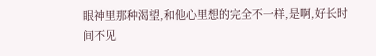眼神里那种渴望,和他心里想的完全不一样,是啊,好长时间不见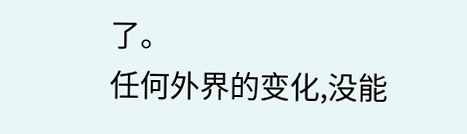了。
任何外界的变化,没能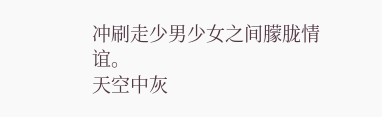冲刷走少男少女之间朦胧情谊。
天空中灰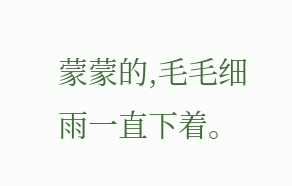蒙蒙的,毛毛细雨一直下着。